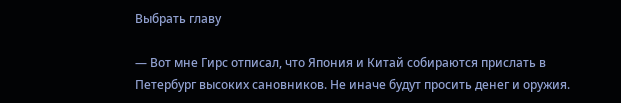Выбрать главу

— Вот мне Гирс отписал, что Япония и Китай собираются прислать в Петербург высоких сановников. Не иначе будут просить денег и оружия.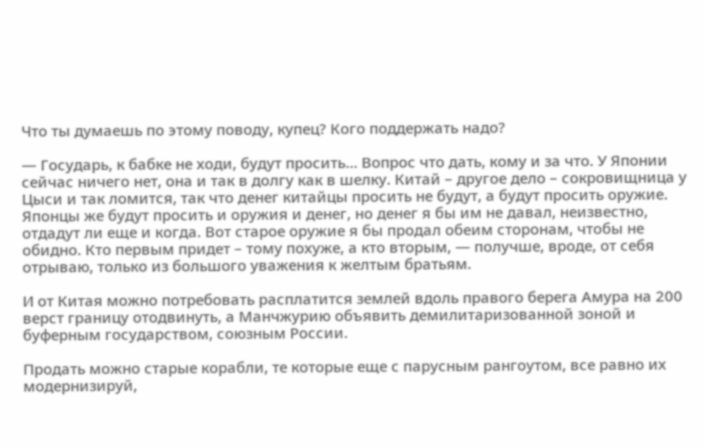Что ты думаешь по этому поводу, купец? Кого поддержать надо?

— Государь, к бабке не ходи, будут просить… Вопрос что дать, кому и за что. У Японии сейчас ничего нет, она и так в долгу как в шелку. Китай – другое дело – сокровищница у Цыси и так ломится, так что денег китайцы просить не будут, а будут просить оружие. Японцы же будут просить и оружия и денег, но денег я бы им не давал, неизвестно, отдадут ли еще и когда. Вот старое оружие я бы продал обеим сторонам, чтобы не обидно. Кто первым придет – тому похуже, а кто вторым, — получше, вроде, от себя отрываю, только из большого уважения к желтым братьям.

И от Китая можно потребовать расплатится землей вдоль правого берега Амура на 200 верст границу отодвинуть, а Манчжурию объявить демилитаризованной зоной и буферным государством, союзным России.

Продать можно старые корабли, те которые еще с парусным рангоутом, все равно их модернизируй,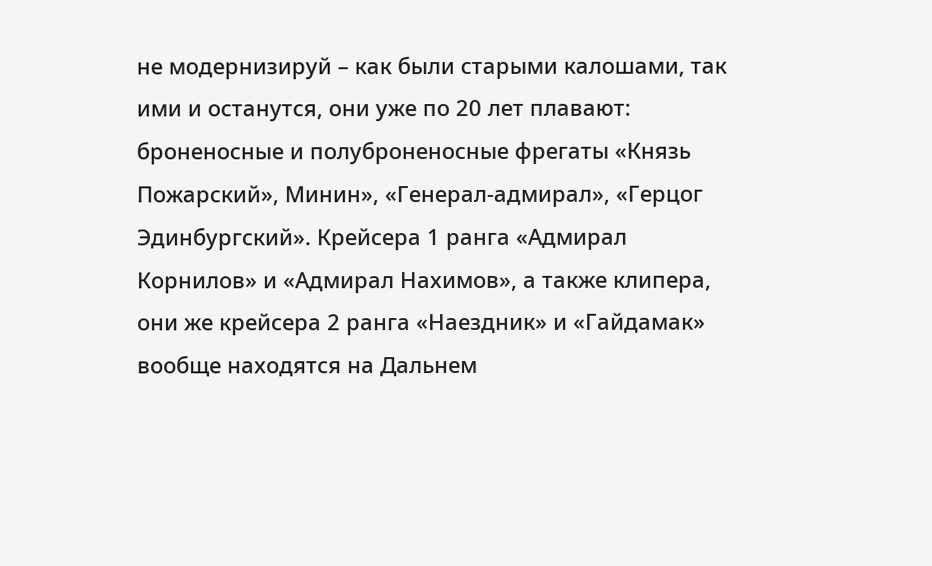не модернизируй – как были старыми калошами, так ими и останутся, они уже по 20 лет плавают: броненосные и полуброненосные фрегаты «Князь Пожарский», Минин», «Генерал-адмирал», «Герцог Эдинбургский». Крейсера 1 ранга «Адмирал Корнилов» и «Адмирал Нахимов», а также клипера, они же крейсера 2 ранга «Наездник» и «Гайдамак» вообще находятся на Дальнем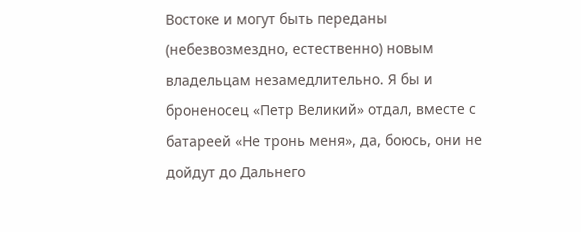Востоке и могут быть переданы (небезвозмездно, естественно) новым владельцам незамедлительно. Я бы и броненосец «Петр Великий» отдал, вместе с батареей «Не тронь меня», да, боюсь, они не дойдут до Дальнего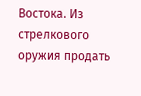Востока. Из стрелкового оружия продать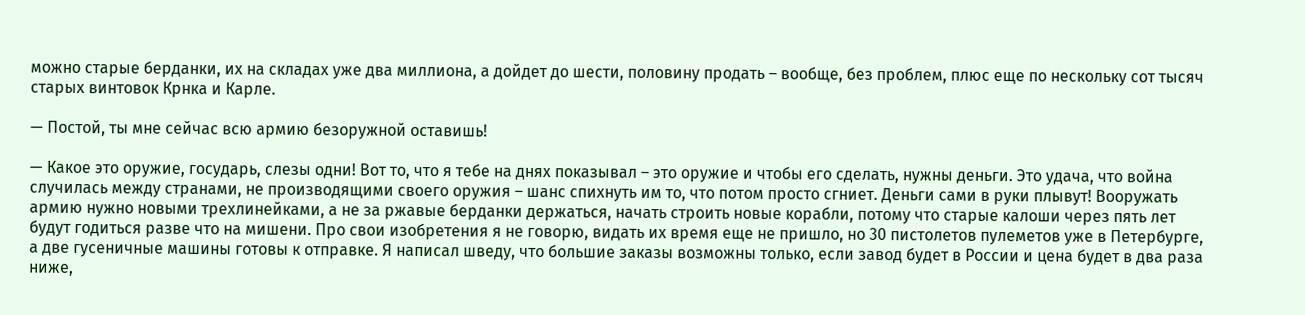можно старые берданки, их на складах уже два миллиона, а дойдет до шести, половину продать – вообще, без проблем, плюс еще по нескольку сот тысяч старых винтовок Крнка и Карле.

— Постой, ты мне сейчас всю армию безоружной оставишь!

— Какое это оружие, государь, слезы одни! Вот то, что я тебе на днях показывал – это оружие и чтобы его сделать, нужны деньги. Это удача, что война случилась между странами, не производящими своего оружия – шанс спихнуть им то, что потом просто сгниет. Деньги сами в руки плывут! Вооружать армию нужно новыми трехлинейками, а не за ржавые берданки держаться, начать строить новые корабли, потому что старые калоши через пять лет будут годиться разве что на мишени. Про свои изобретения я не говорю, видать их время еще не пришло, но 30 пистолетов пулеметов уже в Петербурге, а две гусеничные машины готовы к отправке. Я написал шведу, что большие заказы возможны только, если завод будет в России и цена будет в два раза ниже,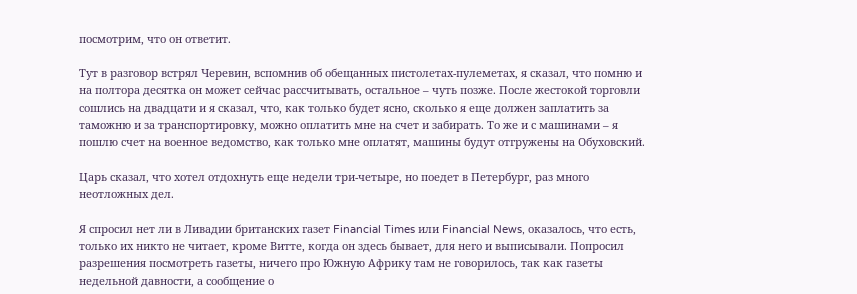посмотрим, что он ответит.

Тут в разговор встрял Черевин, вспомнив об обещанных пистолетах-пулеметах, я сказал, что помню и на полтора десятка он может сейчас рассчитывать, остальное – чуть позже. После жестокой торговли сошлись на двадцати и я сказал, что, как только будет ясно, сколько я еще должен заплатить за таможню и за транспортировку, можно оплатить мне на счет и забирать. То же и с машинами – я пошлю счет на военное ведомство, как только мне оплатят, машины будут отгружены на Обуховский.

Царь сказал, что хотел отдохнуть еще недели три-четыре, но поедет в Петербург, раз много неотложных дел.

Я спросил нет ли в Ливадии британских газет Financial Times или Financial News, оказалось, что есть, только их никто не читает, кроме Витте, когда он здесь бывает, для него и выписывали. Попросил разрешения посмотреть газеты, ничего про Южную Африку там не говорилось, так как газеты недельной давности, а сообщение о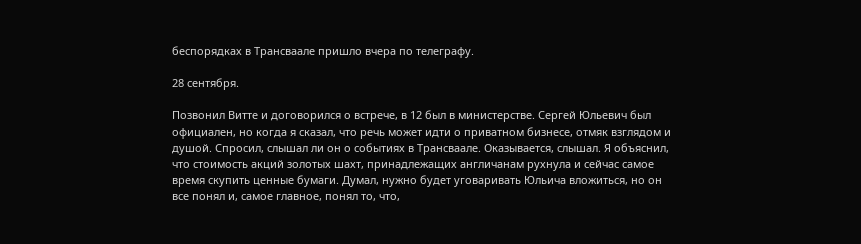беспорядках в Трансваале пришло вчера по телеграфу.

28 сентября.

Позвонил Витте и договорился о встрече, в 12 был в министерстве. Сергей Юльевич был официален, но когда я сказал, что речь может идти о приватном бизнесе, отмяк взглядом и душой. Спросил, слышал ли он о событиях в Трансваале. Оказывается, слышал. Я объяснил, что стоимость акций золотых шахт, принадлежащих англичанам рухнула и сейчас самое время скупить ценные бумаги. Думал, нужно будет уговаривать Юльича вложиться, но он все понял и, самое главное, понял то, что,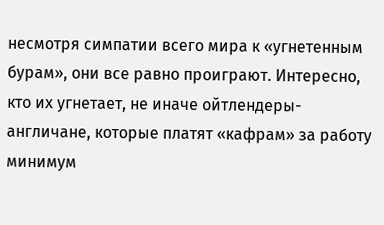несмотря симпатии всего мира к «угнетенным бурам», они все равно проиграют. Интересно, кто их угнетает, не иначе ойтлендеры-англичане, которые платят «кафрам» за работу минимум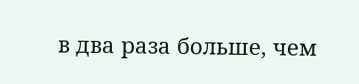в два раза больше, чем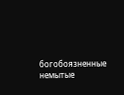богобоязненные немытые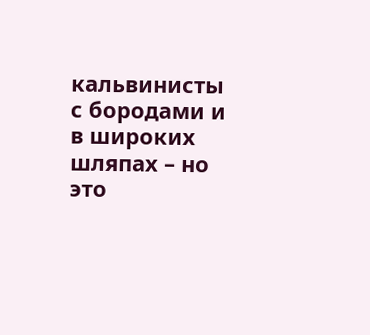кальвинисты с бородами и в широких шляпах – но это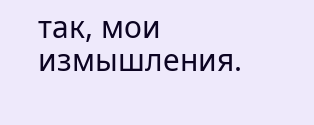так, мои измышления.